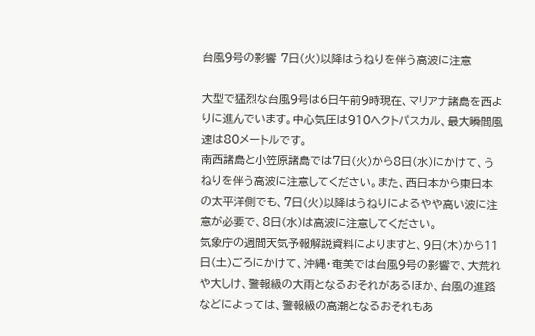台風9号の影響 7日(火)以降はうねりを伴う高波に注意

大型で猛烈な台風9号は6日午前9時現在、マリアナ諸島を西よりに進んでいます。中心気圧は910ヘクトパスカル、最大瞬間風速は80メートルです。
南西諸島と小笠原諸島では7日(火)から8日(水)にかけて、うねりを伴う高波に注意してください。また、西日本から東日本の太平洋側でも、7日(火)以降はうねりによるやや高い波に注意が必要で、8日(水)は高波に注意してください。
気象庁の週間天気予報解説資料によりますと、9日(木)から11日(土)ごろにかけて、沖縄・奄美では台風9号の影響で、大荒れや大しけ、警報級の大雨となるおそれがあるほか、台風の進路などによっては、警報級の高潮となるおそれもあ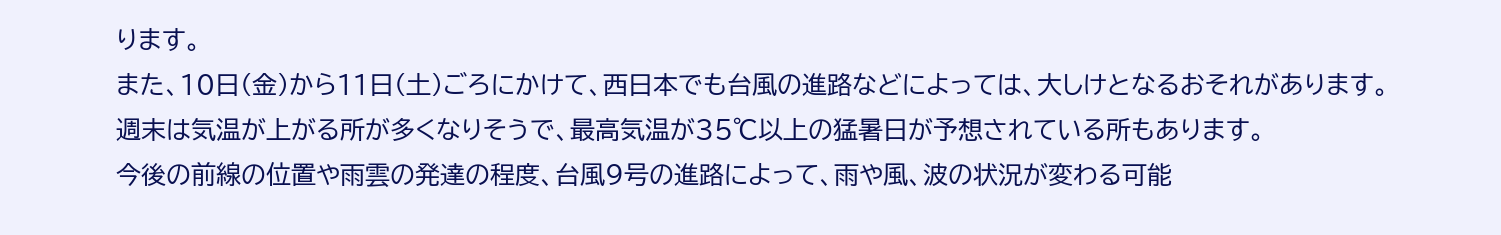ります。
また、10日(金)から11日(土)ごろにかけて、西日本でも台風の進路などによっては、大しけとなるおそれがあります。
週末は気温が上がる所が多くなりそうで、最高気温が35℃以上の猛暑日が予想されている所もあります。
今後の前線の位置や雨雲の発達の程度、台風9号の進路によって、雨や風、波の状況が変わる可能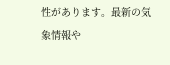性があります。最新の気象情報や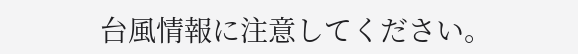台風情報に注意してください。